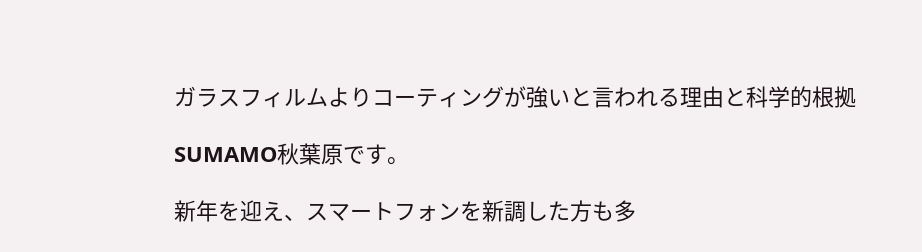ガラスフィルムよりコーティングが強いと言われる理由と科学的根拠

SUMAMO秋葉原です。

新年を迎え、スマートフォンを新調した方も多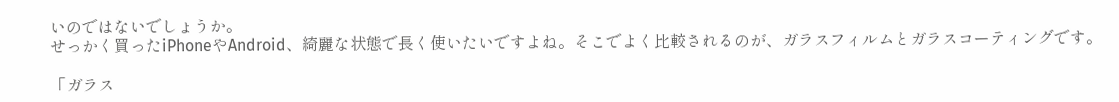いのではないでしょうか。
せっかく買ったiPhoneやAndroid、綺麗な状態で長く使いたいですよね。そこでよく比較されるのが、ガラスフィルムとガラスコーティングです。

「ガラス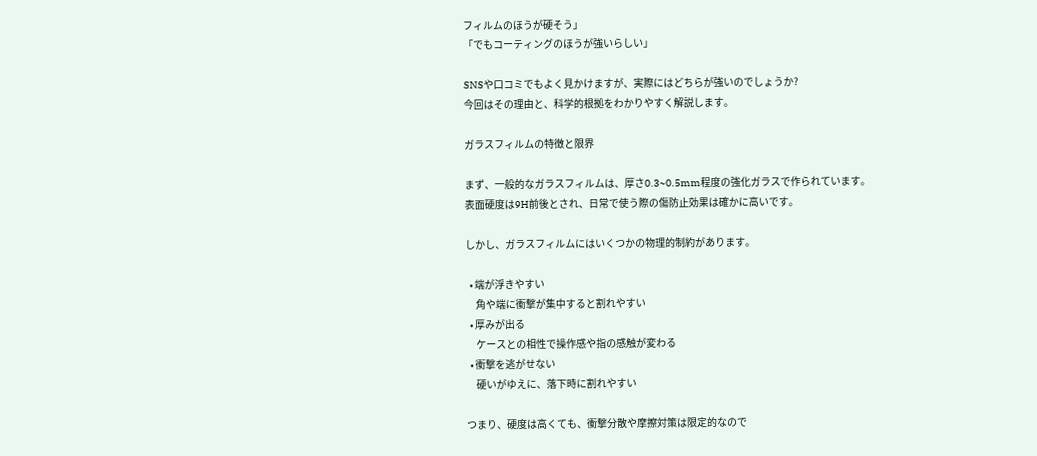フィルムのほうが硬そう」
「でもコーティングのほうが強いらしい」

SNSや口コミでもよく見かけますが、実際にはどちらが強いのでしょうか?
今回はその理由と、科学的根拠をわかりやすく解説します。

ガラスフィルムの特徴と限界

まず、一般的なガラスフィルムは、厚さ0.3~0.5mm程度の強化ガラスで作られています。
表面硬度は9H前後とされ、日常で使う際の傷防止効果は確かに高いです。

しかし、ガラスフィルムにはいくつかの物理的制約があります。

  • 端が浮きやすい
     角や端に衝撃が集中すると割れやすい
  • 厚みが出る
     ケースとの相性で操作感や指の感触が変わる
  • 衝撃を逃がせない
     硬いがゆえに、落下時に割れやすい

つまり、硬度は高くても、衝撃分散や摩擦対策は限定的なので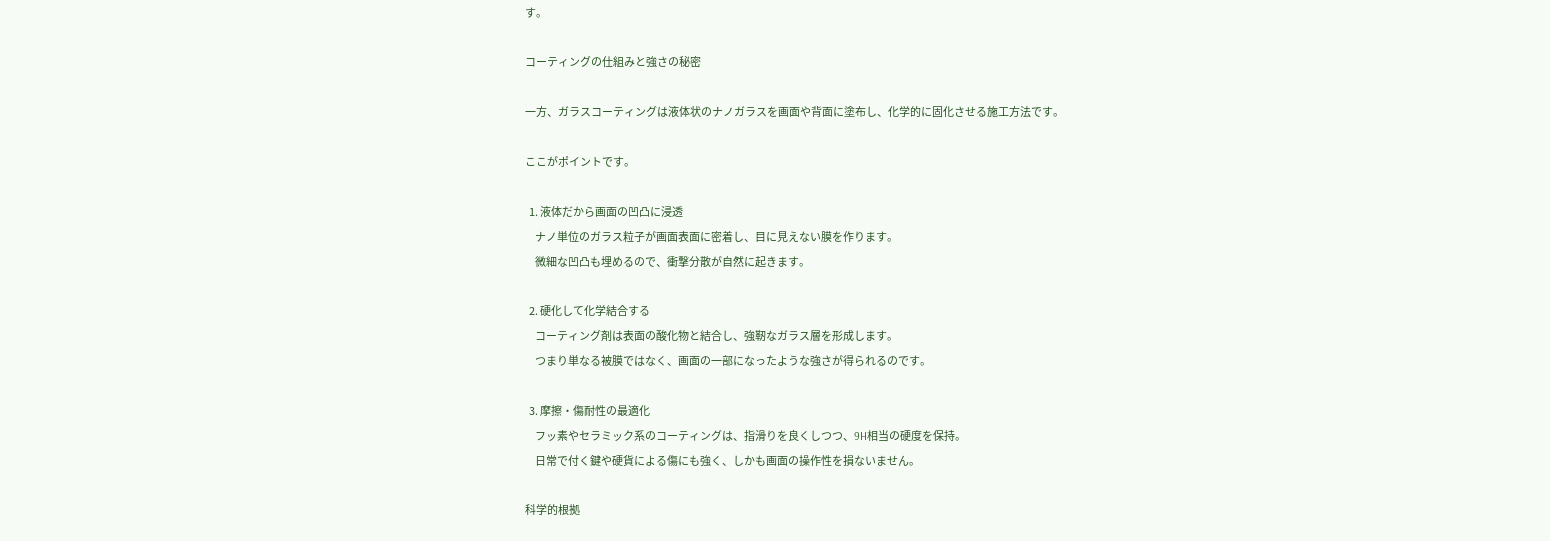す。

コーティングの仕組みと強さの秘密

一方、ガラスコーティングは液体状のナノガラスを画面や背面に塗布し、化学的に固化させる施工方法です。

ここがポイントです。

  1. 液体だから画面の凹凸に浸透
     ナノ単位のガラス粒子が画面表面に密着し、目に見えない膜を作ります。
     微細な凹凸も埋めるので、衝撃分散が自然に起きます。

  2. 硬化して化学結合する
     コーティング剤は表面の酸化物と結合し、強靭なガラス層を形成します。
     つまり単なる被膜ではなく、画面の一部になったような強さが得られるのです。

  3. 摩擦・傷耐性の最適化
     フッ素やセラミック系のコーティングは、指滑りを良くしつつ、9H相当の硬度を保持。
     日常で付く鍵や硬貨による傷にも強く、しかも画面の操作性を損ないません。

科学的根拠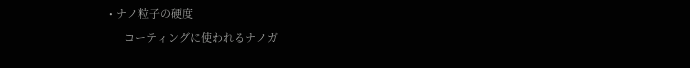• ナノ粒子の硬度
     コーティングに使われるナノガ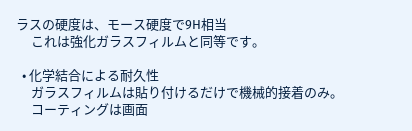ラスの硬度は、モース硬度で9H相当
     これは強化ガラスフィルムと同等です。

  • 化学結合による耐久性
     ガラスフィルムは貼り付けるだけで機械的接着のみ。
     コーティングは画面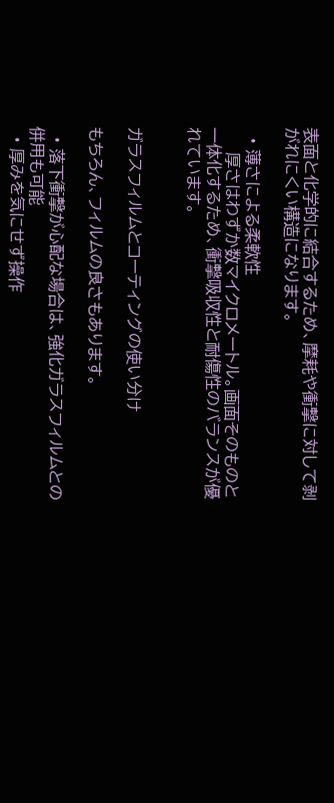表面と化学的に結合するため、摩耗や衝撃に対して剥がれにくい構造になります。

  • 薄さによる柔軟性
     厚さはわずか数マイクロメートル。画面そのものと一体化するため、衝撃吸収性と耐傷性のバランスが優れています。


ガラスフィルムとコーティングの使い分け

もちろん、フィルムの良さもあります。

  • 落下衝撃が心配な場合は、強化ガラスフィルムとの併用も可能
  • 厚みを気にせず操作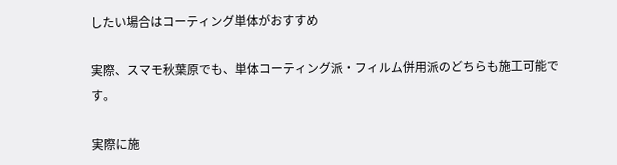したい場合はコーティング単体がおすすめ

実際、スマモ秋葉原でも、単体コーティング派・フィルム併用派のどちらも施工可能です。

実際に施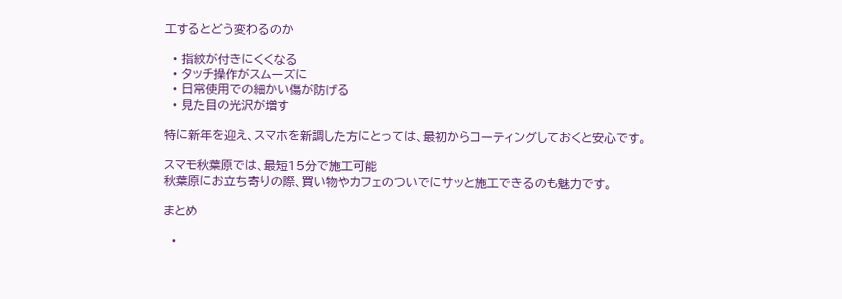工するとどう変わるのか

  • 指紋が付きにくくなる
  • タッチ操作がスムーズに
  • 日常使用での細かい傷が防げる
  • 見た目の光沢が増す

特に新年を迎え、スマホを新調した方にとっては、最初からコーティングしておくと安心です。

スマモ秋葉原では、最短15分で施工可能
秋葉原にお立ち寄りの際、買い物やカフェのついでにサッと施工できるのも魅力です。

まとめ

  •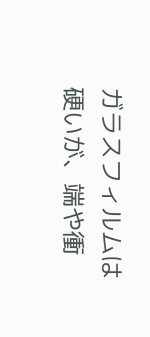ガラスフィルムは硬いが、端や衝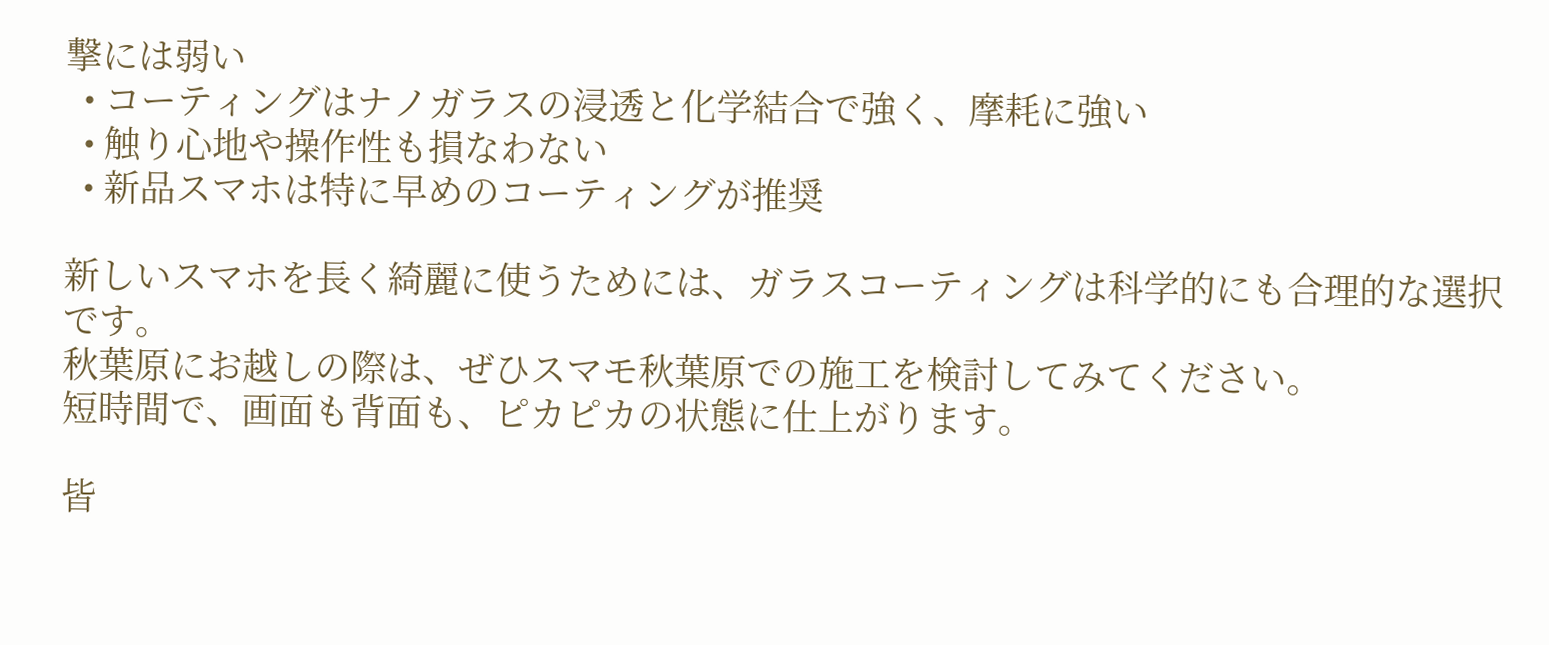撃には弱い
  • コーティングはナノガラスの浸透と化学結合で強く、摩耗に強い
  • 触り心地や操作性も損なわない
  • 新品スマホは特に早めのコーティングが推奨

新しいスマホを長く綺麗に使うためには、ガラスコーティングは科学的にも合理的な選択です。
秋葉原にお越しの際は、ぜひスマモ秋葉原での施工を検討してみてください。
短時間で、画面も背面も、ピカピカの状態に仕上がります。

皆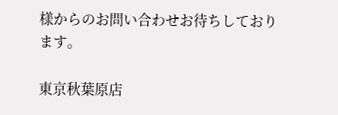様からのお問い合わせお待ちしております。

東京秋葉原店